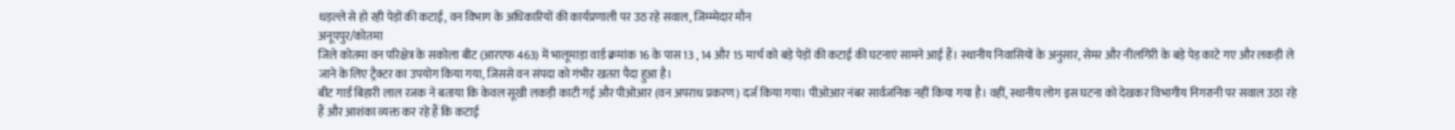धड़ल्ले से हो रही पेड़ों की कटाई, वन विभाग के अधिकारियों की कार्यप्रणाली पर उठ रहे सवाल, जिम्म्मेदार मौन
अनूपपुर/कोतमा
जिले कोतमा वन परिक्षेत्र के सकोला बीट (आरएफ 463) में भालूमाड़ा वार्ड क्रमांक 16 के पास 13 , 14 और 15 मार्च को बड़े पेड़ों की कटाई की घटनाएं सामने आई हैं। स्थानीय निवासियों के अनुसार, सेमर और नीलगिरी के बड़े पेड़ काटे गए और लकड़ी ले जाने के लिए ट्रैक्टर का उपयोग किया गया, जिससे वन संपदा को गंभीर खतरा पैदा हुआ है।
बीट गार्ड बिहारी लाल रजक ने बताया कि केवल सूखी लकड़ी काटी गई और पीओआर (वन अपराध प्रकरण) दर्ज किया गया। पीओआर नंबर सार्वजनिक नहीं किया गया है। वहीं, स्थानीय लोग इस घटना को देखकर विभागीय निगरानी पर सवाल उठा रहे हैं और आशंका व्यक्त कर रहे हैं कि कटाई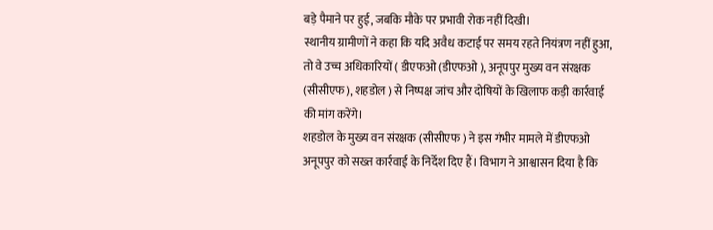बड़े पैमाने पर हुई, जबकि मौके पर प्रभावी रोक नहीं दिखी।
स्थानीय ग्रामीणों ने कहा कि यदि अवैध कटाई पर समय रहते नियंत्रण नहीं हुआ, तो वे उच्च अधिकारियों ( डीएफओ (डीएफओ ), अनूपपुर मुख्य वन संरक्षक (सीसीएफ), शहडोल ) से निष्पक्ष जांच और दोषियों के खिलाफ कड़ी कार्रवाई की मांग करेंगे।
शहडोल के मुख्य वन संरक्षक (सीसीएफ ) ने इस गंभीर मामले में डीएफओ अनूपपुर को सख्त कार्रवाई के निर्देश दिए हैं। विभाग ने आश्वासन दिया है कि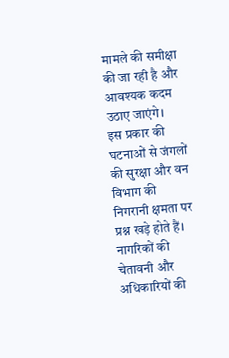मामले की समीक्षा की जा रही है और आवश्यक कदम उठाए जाएंगे।
इस प्रकार की घटनाओं से जंगलों की सुरक्षा और वन विभाग की निगरानी क्षमता पर प्रश्न खड़े होते हैं। नागरिकों की चेतावनी और अधिकारियों की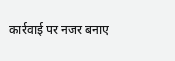कार्रवाई पर नजर बनाए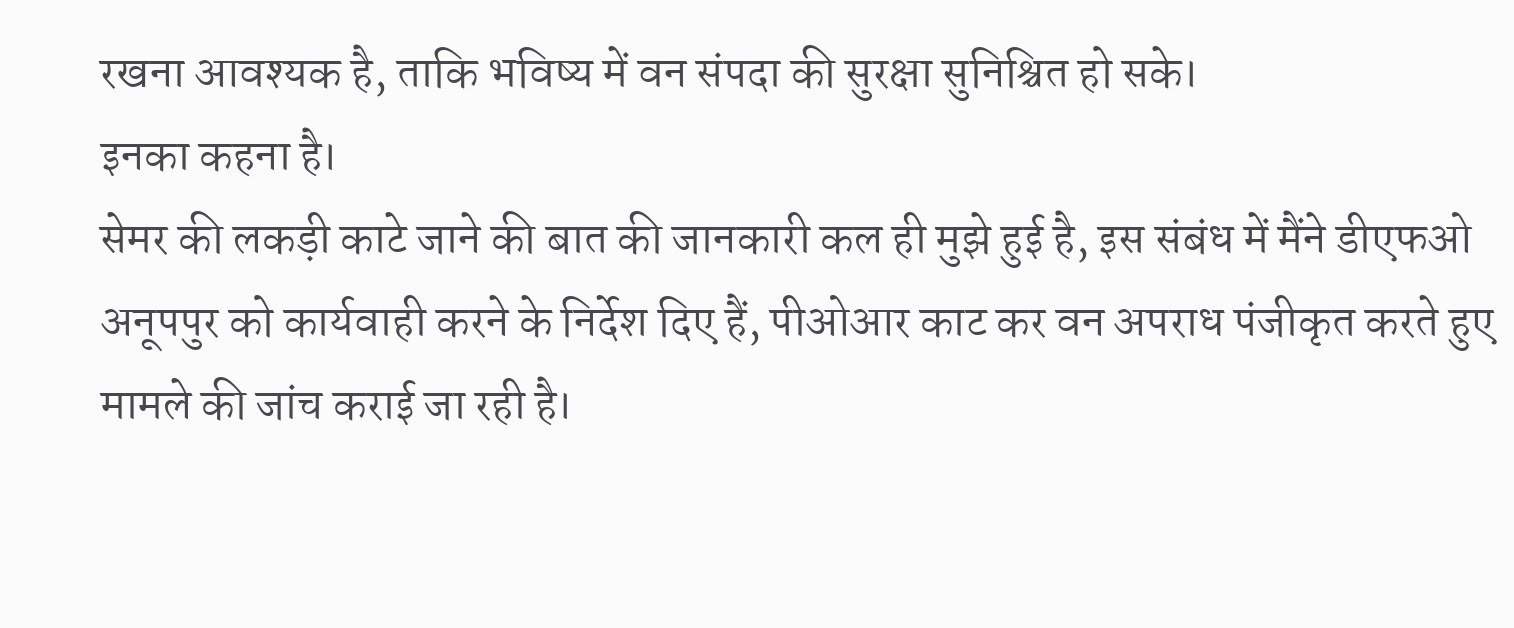रखना आवश्यक है, ताकि भविष्य में वन संपदा की सुरक्षा सुनिश्चित हो सके।
इनका कहना है।
सेमर की लकड़ी काटे जाने की बात की जानकारी कल ही मुझे हुई है, इस संबंध में मैंने डीएफओ अनूपपुर को कार्यवाही करने के निर्देश दिए हैं, पीओआर काट कर वन अपराध पंजीकृत करते हुए मामले की जांच कराई जा रही है।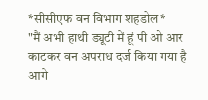*सीसीएफ वन विभाग शहडोल*
"मैं अभी हाथी ड्यूटी में हूं पी ओ आर काटकर वन अपराध दर्ज किया गया है आगे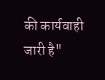की कार्यवाही जारी है"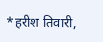*हरीश तिवारी,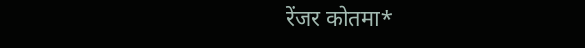रेंजर कोतमा*